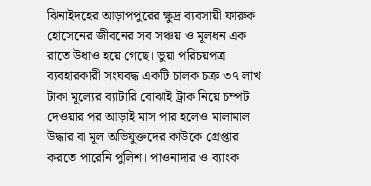ঝিনাইদহের আড়াপপুরের ক্ষুদ্র ব্যবসায়ী ফারুক হোসেনের জীবনের সব সঞ্চয় ও মূলধন এক রাতে উধাও হয়ে গেছে। ভুয়া পরিচয়পত্র ব্যবহারকারী সংঘবদ্ধ একটি চালক চক্র ৩৭ লাখ টাকা মূল্যের ব্যাটারি বোঝাই ট্রাক নিয়ে চম্পট দেওয়ার পর আড়াই মাস পার হলেও মালামাল উদ্ধার বা মূল অভিযুক্তদের কাউকে গ্রেপ্তার করতে পারেনি পুলিশ। পাওনাদার ও ব্যাংক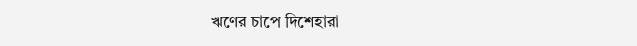ঋণের চাপে দিশেহারা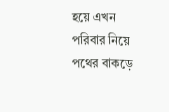হয়ে এখন পরিবার নিয়ে পথের বাকড়ে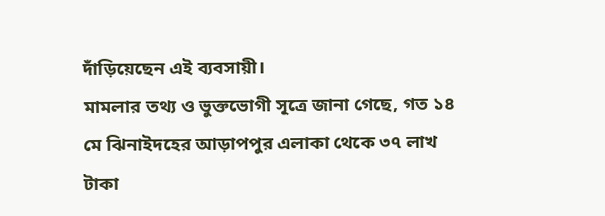দাঁড়িয়েছেন এই ব্যবসায়ী।
মামলার তথ্য ও ভুক্তভোগী সূত্রে জানা গেছে, গত ১৪ মে ঝিনাইদহের আড়াপপুর এলাকা থেকে ৩৭ লাখ টাকা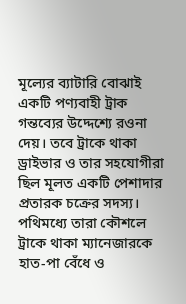মূল্যের ব্যাটারি বোঝাই একটি পণ্যবাহী ট্রাক গন্তব্যের উদ্দেশ্যে রওনা দেয়। তবে ট্রাকে থাকা ড্রাইভার ও তার সহযোগীরা ছিল মূলত একটি পেশাদার প্রতারক চক্রের সদস্য। পথিমধ্যে তারা কৌশলে ট্রাকে থাকা ম্যানেজারকে হাত-পা বেঁধে ও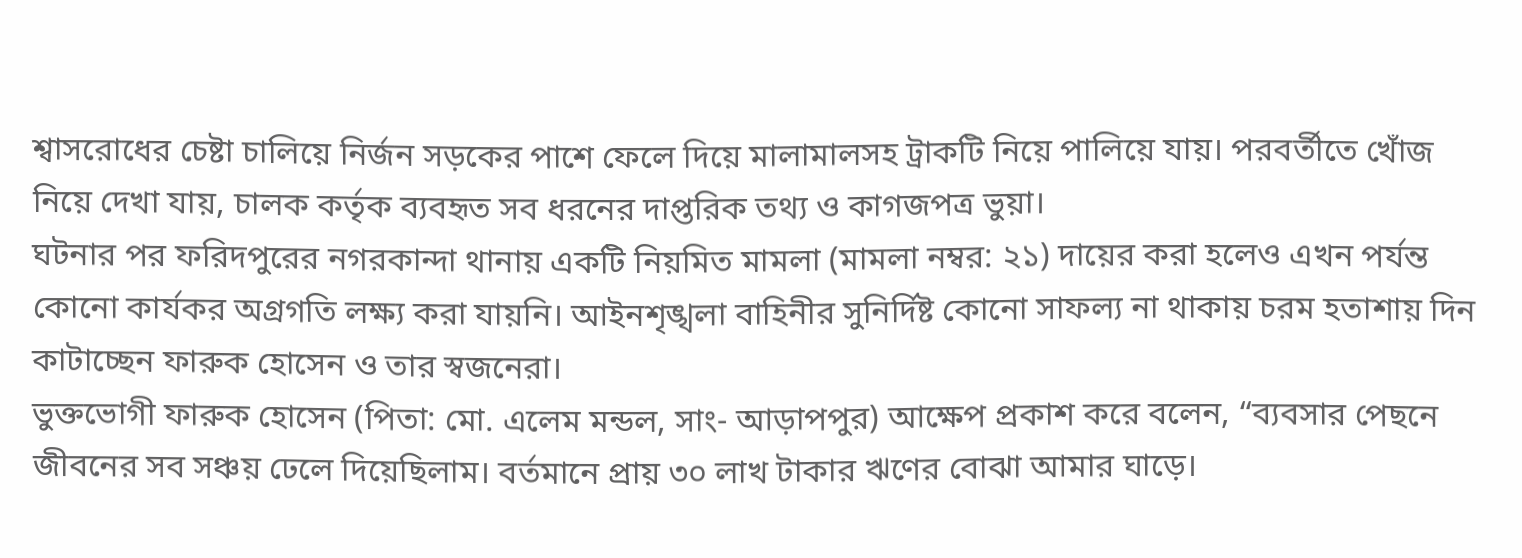শ্বাসরোধের চেষ্টা চালিয়ে নির্জন সড়কের পাশে ফেলে দিয়ে মালামালসহ ট্রাকটি নিয়ে পালিয়ে যায়। পরবর্তীতে খোঁজ নিয়ে দেখা যায়, চালক কর্তৃক ব্যবহৃত সব ধরনের দাপ্তরিক তথ্য ও কাগজপত্র ভুয়া।
ঘটনার পর ফরিদপুরের নগরকান্দা থানায় একটি নিয়মিত মামলা (মামলা নম্বর: ২১) দায়ের করা হলেও এখন পর্যন্ত কোনো কার্যকর অগ্রগতি লক্ষ্য করা যায়নি। আইনশৃঙ্খলা বাহিনীর সুনির্দিষ্ট কোনো সাফল্য না থাকায় চরম হতাশায় দিন কাটাচ্ছেন ফারুক হোসেন ও তার স্বজনেরা।
ভুক্তভোগী ফারুক হোসেন (পিতা: মো. এলেম মন্ডল, সাং- আড়াপপুর) আক্ষেপ প্রকাশ করে বলেন, “ব্যবসার পেছনে জীবনের সব সঞ্চয় ঢেলে দিয়েছিলাম। বর্তমানে প্রায় ৩০ লাখ টাকার ঋণের বোঝা আমার ঘাড়ে।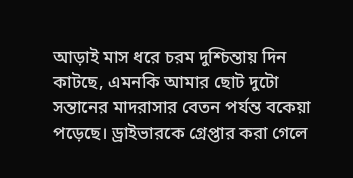আড়াই মাস ধরে চরম দুশ্চিন্তায় দিন কাটছে, এমনকি আমার ছোট দুটো সন্তানের মাদরাসার বেতন পর্যন্ত বকেয়া পড়েছে। ড্রাইভারকে গ্রেপ্তার করা গেলে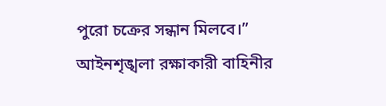পুরো চক্রের সন্ধান মিলবে।”
আইনশৃঙ্খলা রক্ষাকারী বাহিনীর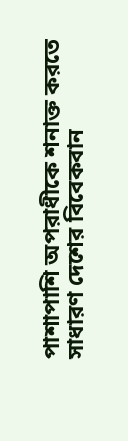পাশাপাশি অপরাধীকে শনাক্ত করতে সাধারণ দেশের বিবেকবান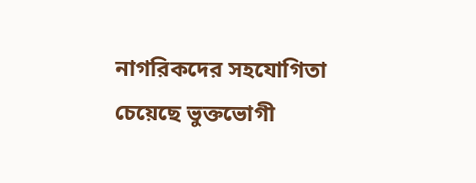নাগরিকদের সহযোগিতা চেয়েছে ভুক্তভোগী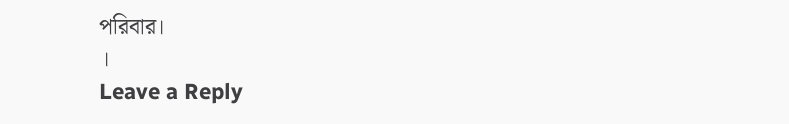পরিবার।
।
Leave a Reply